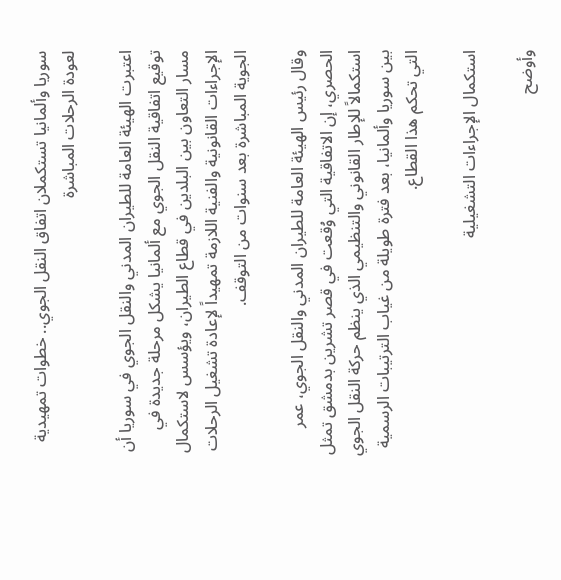سوريا وألمانيا تستكملان اتفاق النقل الجوي.. خطوات تمهيدية لعودة الرحلات المباشرة

اعتبرت الهيئة العامة للطيران المدني والنقل الجوي في سوريا أن توقيع اتفاقية النقل الجوي مع ألمانيا يشكل مرحلة جديدة في مسار التعاون بين البلدين في قطاع الطيران، ويؤسس لاستكمال الإجراءات القانونية والفنية اللازمة تمهيداً لإعادة تشغيل الرحلات الجوية المباشرة بعد سنوات من التوقف.

وقال رئيس الهيئة العامة للطيران المدني والنقل الجوي، عمر الحصري، إن الاتفاقية التي وُقعت في قصر تشرين بدمشق تمثل استكمالاً للإطار القانوني والتنظيمي الذي ينظم حركة النقل الجوي بين سوريا وألمانيا، بعد فترة طويلة من غياب الترتيبات الرسمية التي تحكم هذا القطاع.

استكمال الإجراءات التشغيلية

وأوضح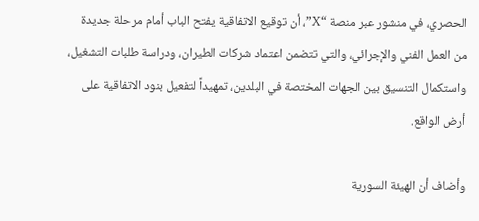الحصري، في منشور عبر منصة “X”، أن توقيع الاتفاقية يفتح الباب أمام مرحلة جديدة من العمل الفني والإجرائي، والتي تتضمن اعتماد شركات الطيران، ودراسة طلبات التشغيل، واستكمال التنسيق بين الجهات المختصة في البلدين، تمهيداً لتفعيل بنود الاتفاقية على أرض الواقع.

وأضاف أن الهيئة السورية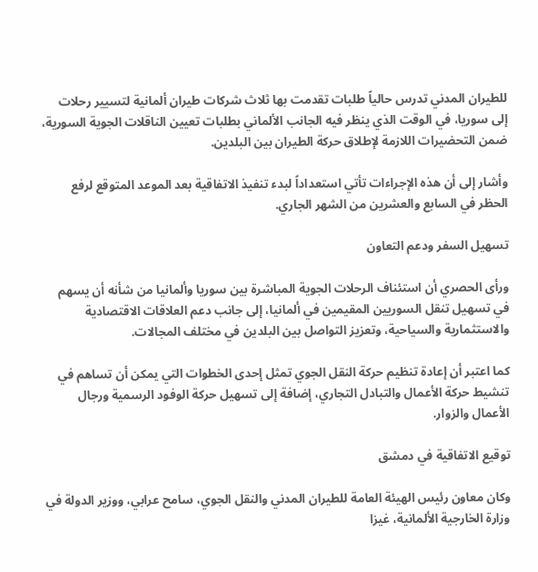للطيران المدني تدرس حالياً طلبات تقدمت بها ثلاث شركات طيران ألمانية لتسيير رحلات إلى سوريا، في الوقت الذي ينظر فيه الجانب الألماني بطلبات تعيين الناقلات الجوية السورية، ضمن التحضيرات اللازمة لإطلاق حركة الطيران بين البلدين.

وأشار إلى أن هذه الإجراءات تأتي استعداداً لبدء تنفيذ الاتفاقية بعد الموعد المتوقع لرفع الحظر في السابع والعشرين من الشهر الجاري.

تسهيل السفر ودعم التعاون

ورأى الحصري أن استئناف الرحلات الجوية المباشرة بين سوريا وألمانيا من شأنه أن يسهم في تسهيل تنقل السوريين المقيمين في ألمانيا، إلى جانب دعم العلاقات الاقتصادية والاستثمارية والسياحية، وتعزيز التواصل بين البلدين في مختلف المجالات.

كما اعتبر أن إعادة تنظيم حركة النقل الجوي تمثل إحدى الخطوات التي يمكن أن تساهم في تنشيط حركة الأعمال والتبادل التجاري، إضافة إلى تسهيل حركة الوفود الرسمية ورجال الأعمال والزوار.

توقيع الاتفاقية في دمشق

وكان معاون رئيس الهيئة العامة للطيران المدني والنقل الجوي، سامح عرابي، ووزير الدولة في وزارة الخارجية الألمانية، غيزا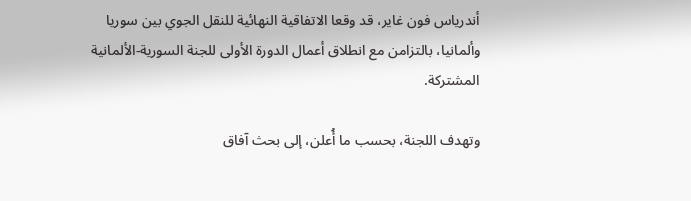أندرياس فون غاير، قد وقعا الاتفاقية النهائية للنقل الجوي بين سوريا وألمانيا، بالتزامن مع انطلاق أعمال الدورة الأولى للجنة السورية-الألمانية المشتركة.

وتهدف اللجنة، بحسب ما أُعلن، إلى بحث آفاق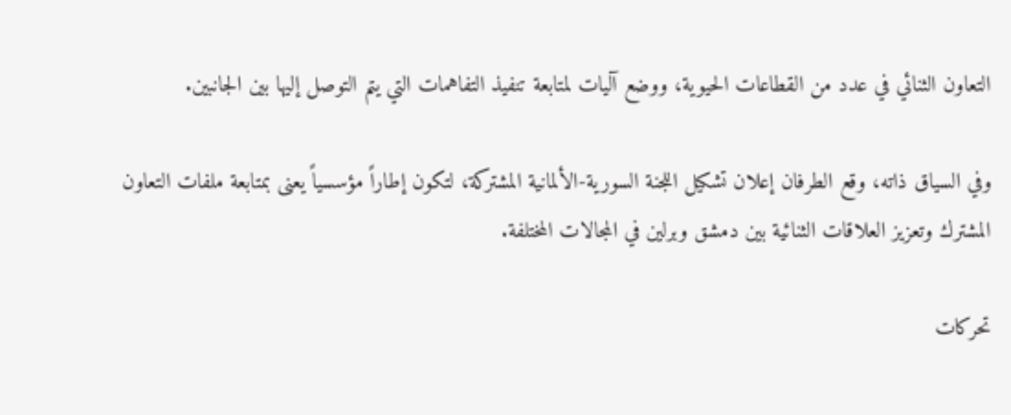التعاون الثنائي في عدد من القطاعات الحيوية، ووضع آليات لمتابعة تنفيذ التفاهمات التي يتم التوصل إليها بين الجانبين.

وفي السياق ذاته، وقع الطرفان إعلان تشكيل اللجنة السورية-الألمانية المشتركة، لتكون إطاراً مؤسسياً يعنى بمتابعة ملفات التعاون المشترك وتعزيز العلاقات الثنائية بين دمشق وبرلين في المجالات المختلفة.

تحركات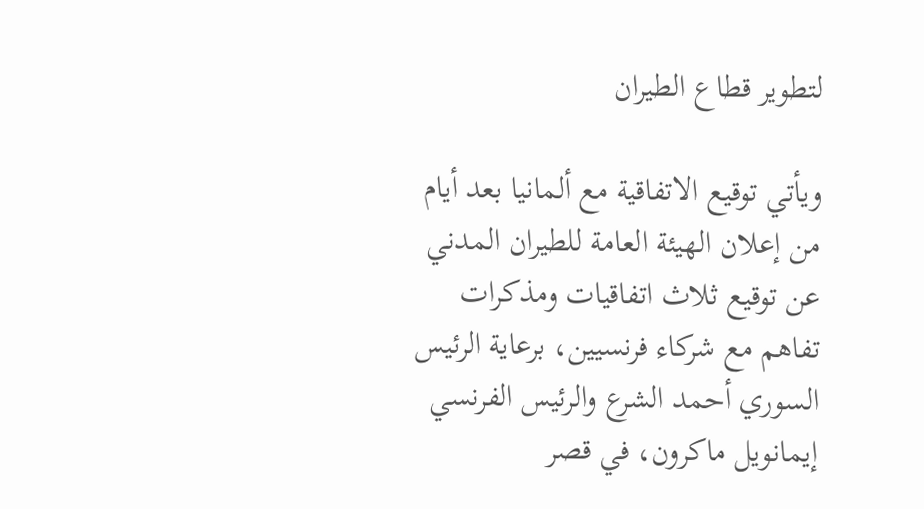لتطوير قطاع الطيران

ويأتي توقيع الاتفاقية مع ألمانيا بعد أيام من إعلان الهيئة العامة للطيران المدني عن توقيع ثلاث اتفاقيات ومذكرات تفاهم مع شركاء فرنسيين، برعاية الرئيس السوري أحمد الشرع والرئيس الفرنسي إيمانويل ماكرون، في قصر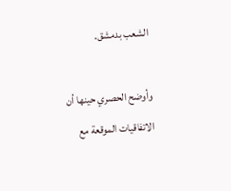الشعب بدمشق.

وأوضح الحصري حينها أن الاتفاقيات الموقعة مع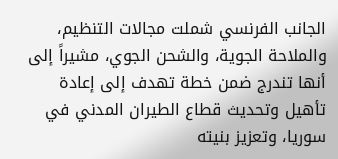الجانب الفرنسي شملت مجالات التنظيم، والملاحة الجوية، والشحن الجوي، مشيراً إلى أنها تندرج ضمن خطة تهدف إلى إعادة تأهيل وتحديث قطاع الطيران المدني في سوريا، وتعزيز بنيته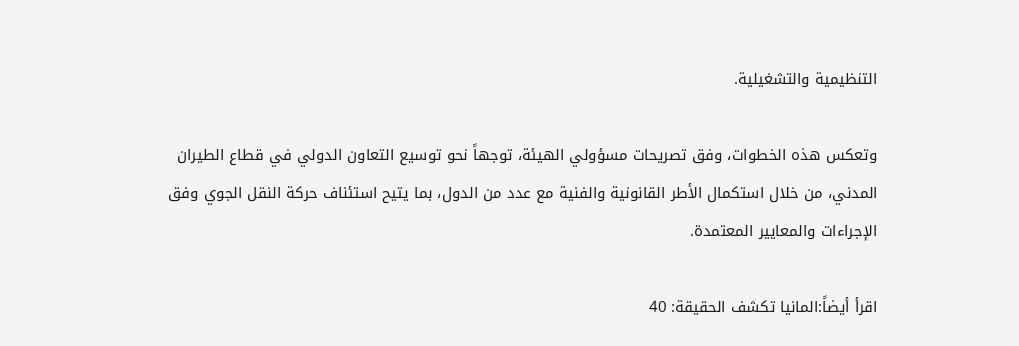التنظيمية والتشغيلية.

وتعكس هذه الخطوات، وفق تصريحات مسؤولي الهيئة، توجهاً نحو توسيع التعاون الدولي في قطاع الطيران المدني، من خلال استكمال الأطر القانونية والفنية مع عدد من الدول، بما يتيح استئناف حركة النقل الجوي وفق الإجراءات والمعايير المعتمدة.

اقرأ أيضاً:المانيا تكشف الحقيقة: 40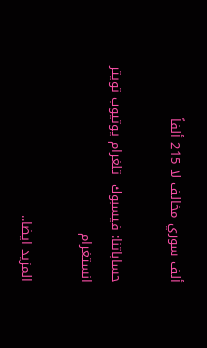ألف سوري مخالف لا 215 ألفاً

حساباتنا: فيسبوك  تلغرام يوتيوب تويتر انستغرام

المزيد ايضا..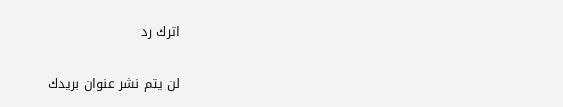اترك رد

لن يتم نشر عنوان بريدك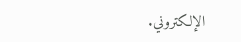الإلكتروني.